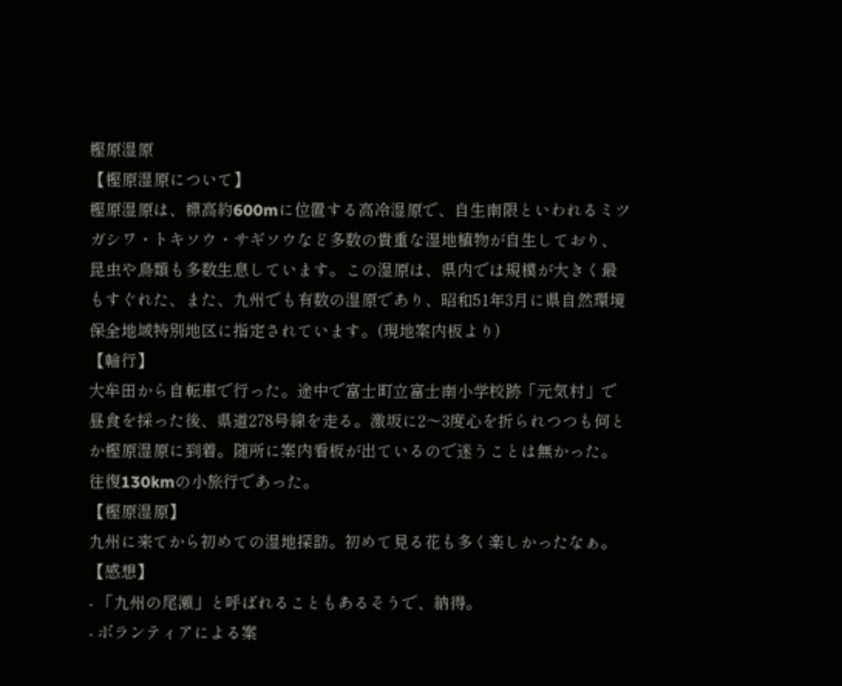樫原湿原
【樫原湿原について】
樫原湿原は、標高約600mに位置する高冷湿原で、自生南限といわれるミツガシワ・トキソウ・サギソウなど多数の貴重な湿地植物が自生しており、昆虫や鳥類も多数生息しています。この湿原は、県内では規模が大きく最もすぐれた、また、九州でも有数の湿原であり、昭和51年3月に県自然環境保全地域特別地区に指定されています。(現地案内板より)
【輪行】
大牟田から自転車で行った。途中で富士町立富士南小学校跡「元気村」で昼食を採った後、県道278号線を走る。激坂に2〜3度心を折られつつも何とか樫原湿原に到着。随所に案内看板が出ているので迷うことは無かった。往復130kmの小旅行であった。
【樫原湿原】
九州に来てから初めての湿地探訪。初めて見る花も多く楽しかったなぁ。
【感想】
- 「九州の尾瀬」と呼ばれることもあるそうで、納得。
- ボランティアによる案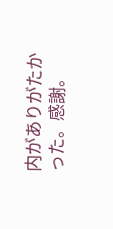内がありがたかった。感謝。